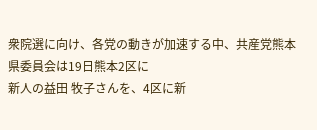衆院選に向け、各党の動きが加速する中、共産党熊本県委員会は19日熊本2区に
新人の益田 牧子さんを、4区に新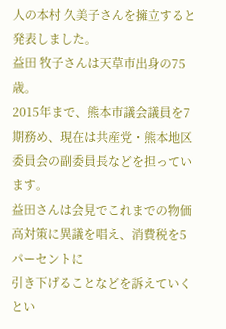人の本村 久美子さんを擁立すると発表しました。
益田 牧子さんは天草市出身の75歳。
2015年まで、熊本市議会議員を7期務め、現在は共産党・熊本地区委員会の副委員長などを担っています。
益田さんは会見でこれまでの物価高対策に異議を唱え、消費税を5パーセントに
引き下げることなどを訴えていくとい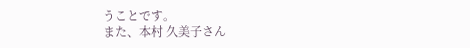うことです。
また、本村 久美子さん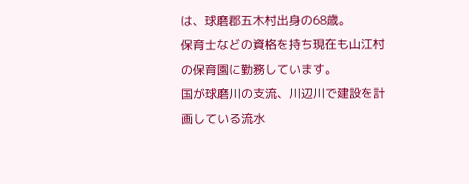は、球磨郡五木村出身の68歳。
保育士などの資格を持ち現在も山江村の保育園に勤務しています。
国が球磨川の支流、川辺川で建設を計画している流水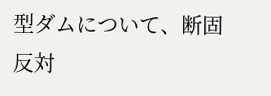型ダムについて、断固反対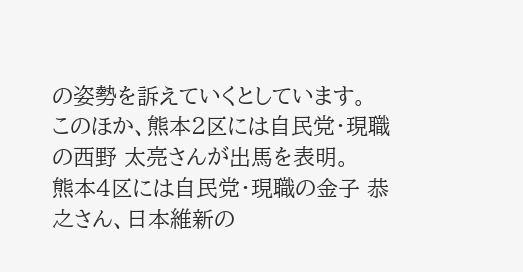の姿勢を訴えていくとしています。
このほか、熊本2区には自民党・現職の西野 太亮さんが出馬を表明。
熊本4区には自民党・現職の金子 恭之さん、日本維新の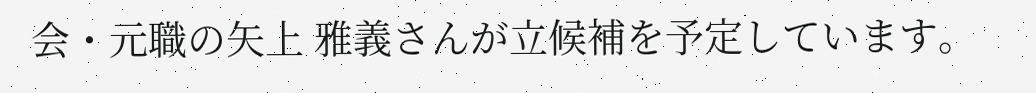会・元職の矢上 雅義さんが立候補を予定しています。